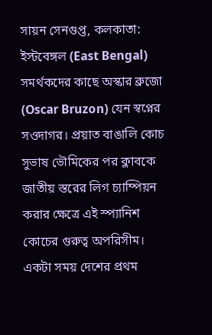সায়ন সেনগুপ্ত, কলকাতা: ইস্টবেঙ্গল (East Bengal) সমর্থকদের কাছে অস্কার ব্রুজো (Oscar Bruzon) যেন স্বপ্নের সওদাগর। প্রয়াত বাঙালি কোচ সুভাষ ভৌমিকের পর ক্লাবকে জাতীয় স্তরের লিগ চ্যাম্পিয়ন করার ক্ষেত্রে এই স্প্যানিশ কোচের গুরুত্ব অপরিসীম। একটা সময় দেশের প্রথম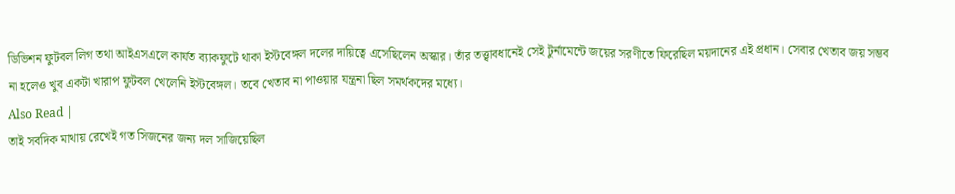ডিভিশন ফুটবল লিগ তথা আইএসএলে কার্যত ব্যাকফুটে থাকা ইস্টবেঙ্গল দলের দায়িত্বে এসেছিলেন অস্কার। তাঁর তত্ত্বাবধানেই সেই টুর্নামেন্টে জয়ের সরণীতে ফিরেছিল ময়দানের এই প্রধান। সেবার খেতাব জয় সম্ভব না হলেও খুব একটা খারাপ ফুটবল খেলেনি ইস্টবেঙ্গল। তবে খেতাব না পাওয়ার যন্ত্রনা ছিল সমর্থকদের মধ্যে।
Also Read |
তাই সবদিক মাথায় রেখেই গত সিজনের জন্য দল সাজিয়েছিল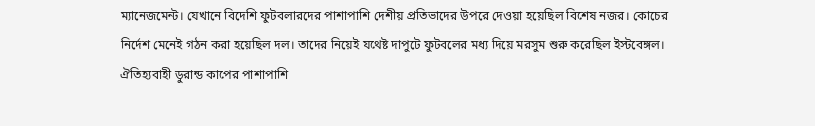ম্যানেজমেন্ট। যেখানে বিদেশি ফুটবলারদের পাশাপাশি দেশীয় প্রতিভাদের উপরে দেওয়া হয়েছিল বিশেষ নজর। কোচের নির্দেশ মেনেই গঠন করা হয়েছিল দল। তাদের নিয়েই যথেষ্ট দাপুটে ফুটবলের মধ্য দিয়ে মরসুম শুরু করেছিল ইস্টবেঙ্গল। ঐতিহ্যবাহী ডুরান্ড কাপের পাশাপাশি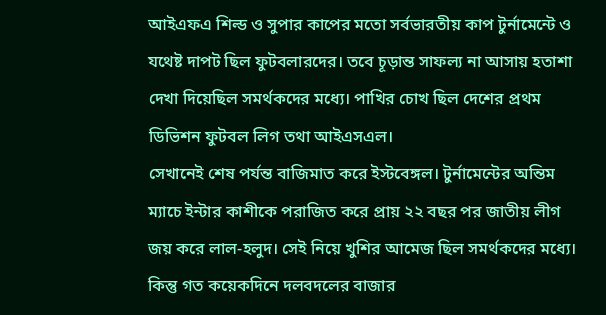আইএফএ শিল্ড ও সুপার কাপের মতো সর্বভারতীয় কাপ টুর্নামেন্টে ও যথেষ্ট দাপট ছিল ফুটবলারদের। তবে চূড়ান্ত সাফল্য না আসায় হতাশা দেখা দিয়েছিল সমর্থকদের মধ্যে। পাখির চোখ ছিল দেশের প্রথম ডিভিশন ফুটবল লিগ তথা আইএসএল।
সেখানেই শেষ পর্যন্ত বাজিমাত করে ইস্টবেঙ্গল। টুর্নামেন্টের অন্তিম ম্যাচে ইন্টার কাশীকে পরাজিত করে প্রায় ২২ বছর পর জাতীয় লীগ জয় করে লাল-হলুদ। সেই নিয়ে খুশির আমেজ ছিল সমর্থকদের মধ্যে। কিন্তু গত কয়েকদিনে দলবদলের বাজার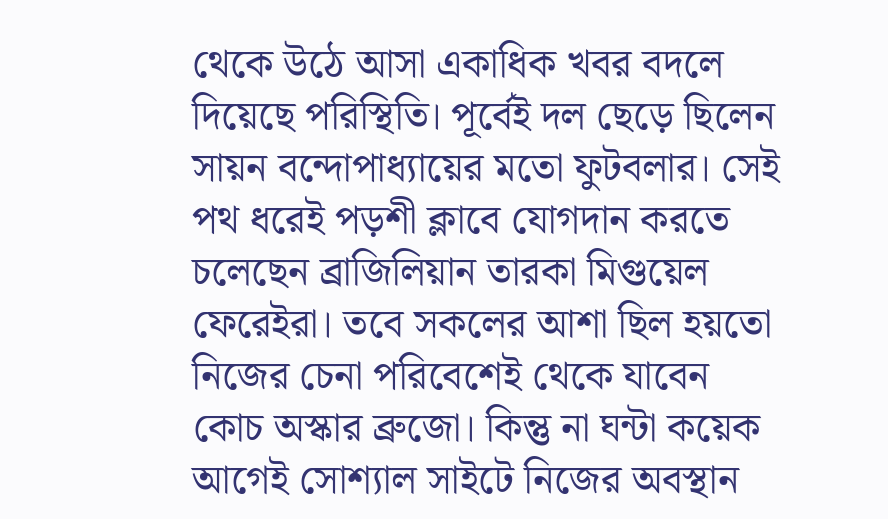থেকে উঠে আসা একাধিক খবর বদলে দিয়েছে পরিস্থিতি। পূর্বেই দল ছেড়ে ছিলেন সায়ন বন্দোপাধ্যায়ের মতো ফুটবলার। সেই পথ ধরেই পড়শী ক্লাবে যোগদান করতে চলেছেন ব্রাজিলিয়ান তারকা মিগুয়েল ফেরেইরা। তবে সকলের আশা ছিল হয়তো নিজের চেনা পরিবেশেই থেকে যাবেন কোচ অস্কার ব্রুজো। কিন্তু না ঘন্টা কয়েক আগেই সোশ্যাল সাইটে নিজের অবস্থান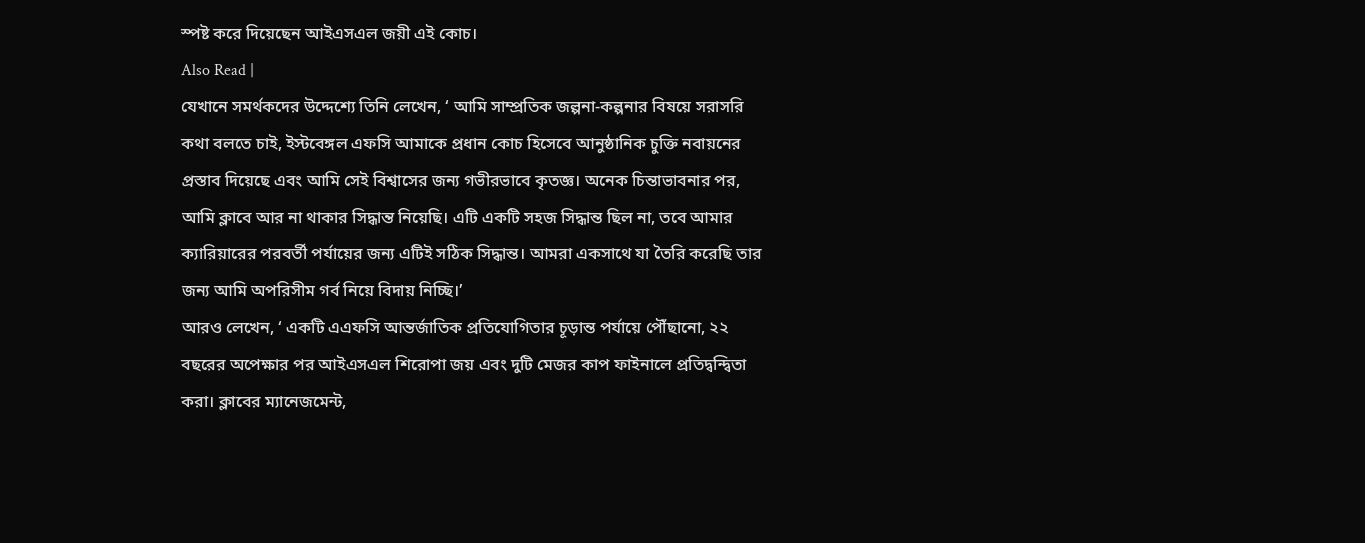স্পষ্ট করে দিয়েছেন আইএসএল জয়ী এই কোচ।
Also Read |
যেখানে সমর্থকদের উদ্দেশ্যে তিনি লেখেন, ‘ আমি সাম্প্রতিক জল্পনা-কল্পনার বিষয়ে সরাসরি কথা বলতে চাই, ইস্টবেঙ্গল এফসি আমাকে প্রধান কোচ হিসেবে আনুষ্ঠানিক চুক্তি নবায়নের প্রস্তাব দিয়েছে এবং আমি সেই বিশ্বাসের জন্য গভীরভাবে কৃতজ্ঞ। অনেক চিন্তাভাবনার পর, আমি ক্লাবে আর না থাকার সিদ্ধান্ত নিয়েছি। এটি একটি সহজ সিদ্ধান্ত ছিল না, তবে আমার ক্যারিয়ারের পরবর্তী পর্যায়ের জন্য এটিই সঠিক সিদ্ধান্ত। আমরা একসাথে যা তৈরি করেছি তার জন্য আমি অপরিসীম গর্ব নিয়ে বিদায় নিচ্ছি।’
আরও লেখেন, ‘ একটি এএফসি আন্তর্জাতিক প্রতিযোগিতার চূড়ান্ত পর্যায়ে পৌঁছানো, ২২ বছরের অপেক্ষার পর আইএসএল শিরোপা জয় এবং দুটি মেজর কাপ ফাইনালে প্রতিদ্বন্দ্বিতা করা। ক্লাবের ম্যানেজমেন্ট,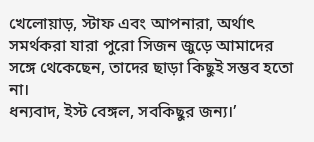খেলোয়াড়, স্টাফ এবং আপনারা, অর্থাৎ সমর্থকরা যারা পুরো সিজন জুড়ে আমাদের সঙ্গে থেকেছেন, তাদের ছাড়া কিছুই সম্ভব হতো না।
ধন্যবাদ, ইস্ট বেঙ্গল, সবকিছুর জন্য।’